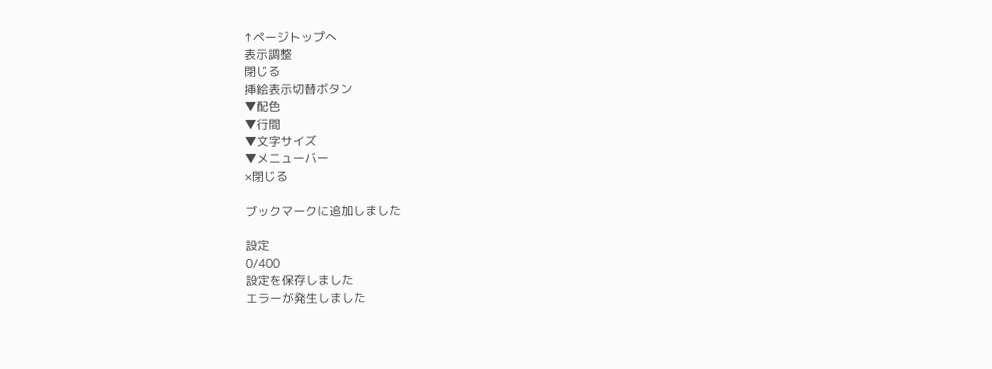↑ページトップへ
表示調整
閉じる
挿絵表示切替ボタン
▼配色
▼行間
▼文字サイズ
▼メニューバー
×閉じる

ブックマークに追加しました

設定
0/400
設定を保存しました
エラーが発生しました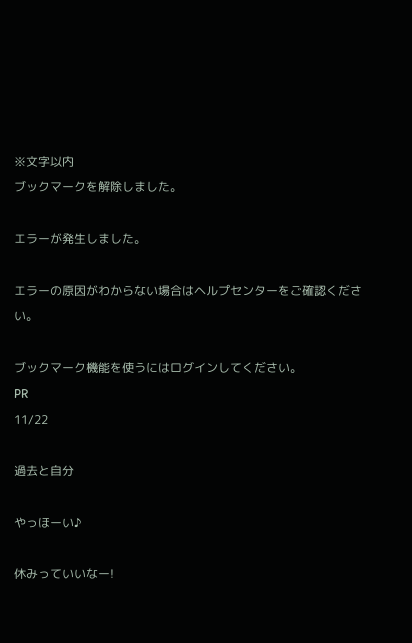※文字以内
ブックマークを解除しました。

エラーが発生しました。

エラーの原因がわからない場合はヘルプセンターをご確認ください。

ブックマーク機能を使うにはログインしてください。
PR
11/22

過去と自分

やっほーい♪

休みっていいなー!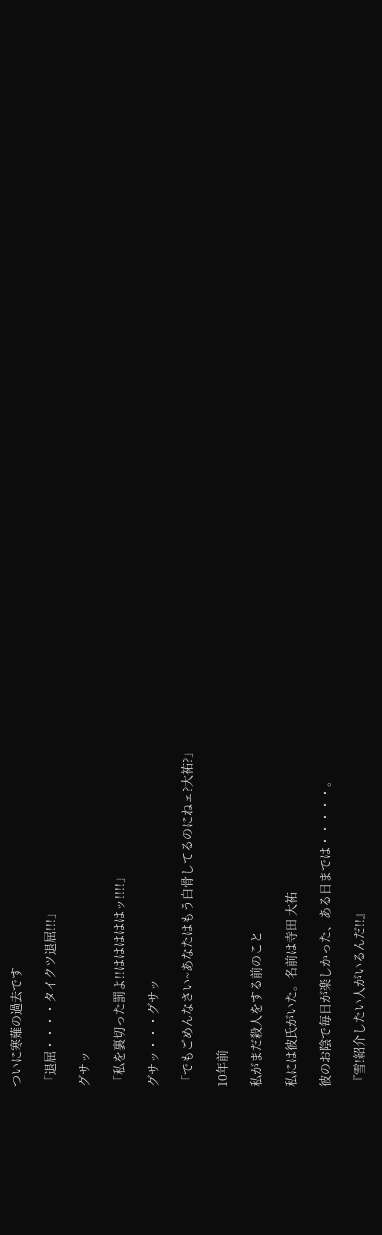ついに寒薙の過去です

「退屈・・・・タイクツ退屈!!!」

グサッ

「私を裏切った罰よ!!はははははッ!!!!」

グサッ・・・グサッ

「でもごめんなさい~あなたはもう白骨してるのにねェ?大祐?」

10年前

私がまだ殺人をする前のこと

私には彼氏がいた。名前は寺田 大祐

彼のお陰で毎日が楽しかった、ある日までは・・・・・。

『雪!紹介したい人がいるんだ!!』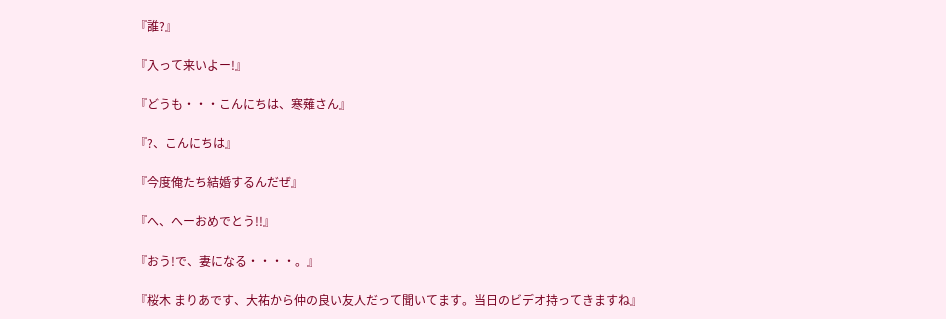『誰?』

『入って来いよー!』

『どうも・・・こんにちは、寒薙さん』

『?、こんにちは』

『今度俺たち結婚するんだぜ』

『へ、へーおめでとう!!』

『おう!で、妻になる・・・・。』

『桜木 まりあです、大祐から仲の良い友人だって聞いてます。当日のビデオ持ってきますね』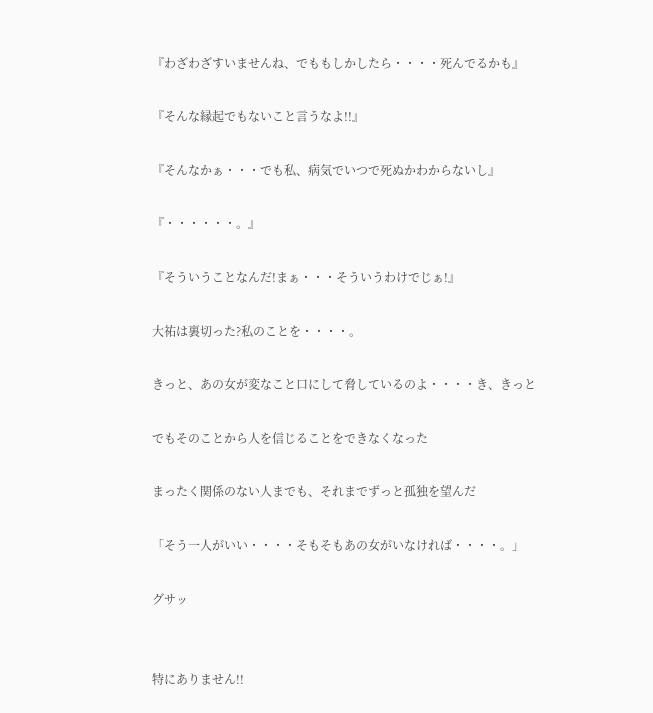『わざわざすいませんね、でももしかしたら・・・・死んでるかも』

『そんな縁起でもないこと言うなよ!!』

『そんなかぁ・・・でも私、病気でいつで死ぬかわからないし』

『・・・・・・。』

『そういうことなんだ!まぁ・・・そういうわけでじぁ!』

大祐は裏切った?私のことを・・・・。

きっと、あの女が変なこと口にして脅しているのよ・・・・き、きっと

でもそのことから人を信じることをできなくなった

まったく関係のない人までも、それまでずっと孤独を望んだ

「そう一人がいい・・・・そもそもあの女がいなければ・・・・。」

グサッ


特にありません!!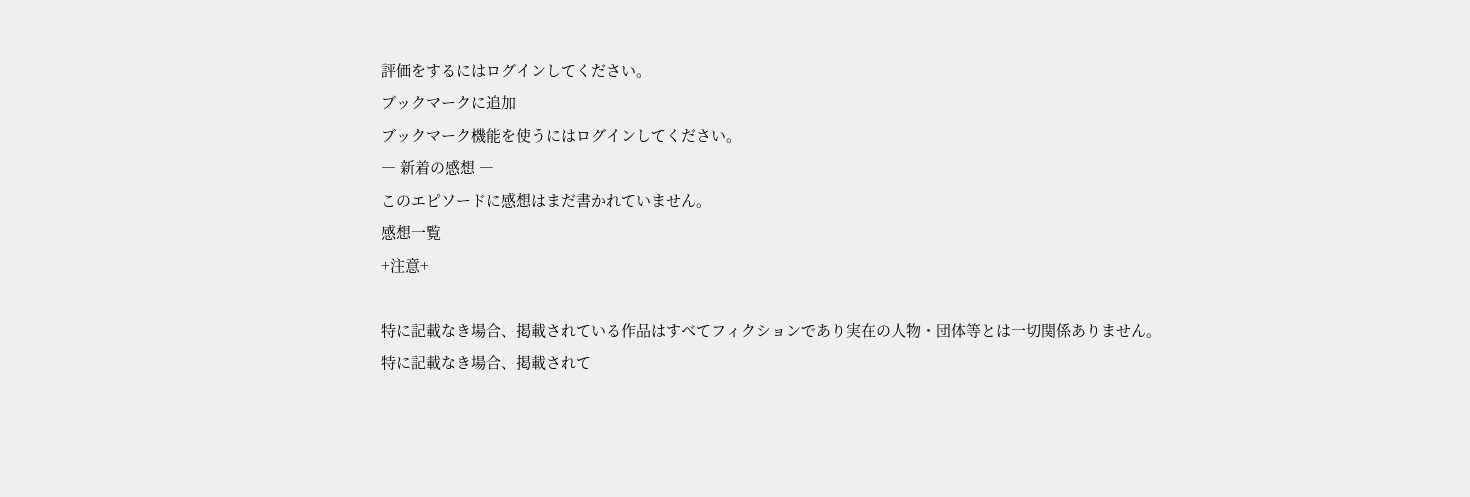評価をするにはログインしてください。
ブックマークに追加
ブックマーク機能を使うにはログインしてください。
― 新着の感想 ―
このエピソードに感想はまだ書かれていません。
感想一覧
+注意+

特に記載なき場合、掲載されている作品はすべてフィクションであり実在の人物・団体等とは一切関係ありません。
特に記載なき場合、掲載されて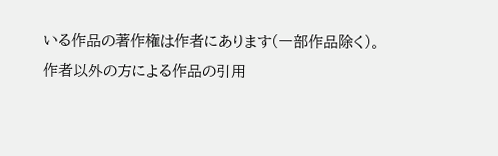いる作品の著作権は作者にあります(一部作品除く)。
作者以外の方による作品の引用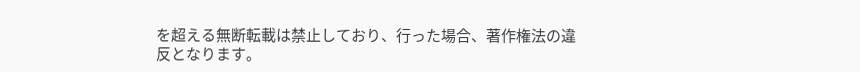を超える無断転載は禁止しており、行った場合、著作権法の違反となります。